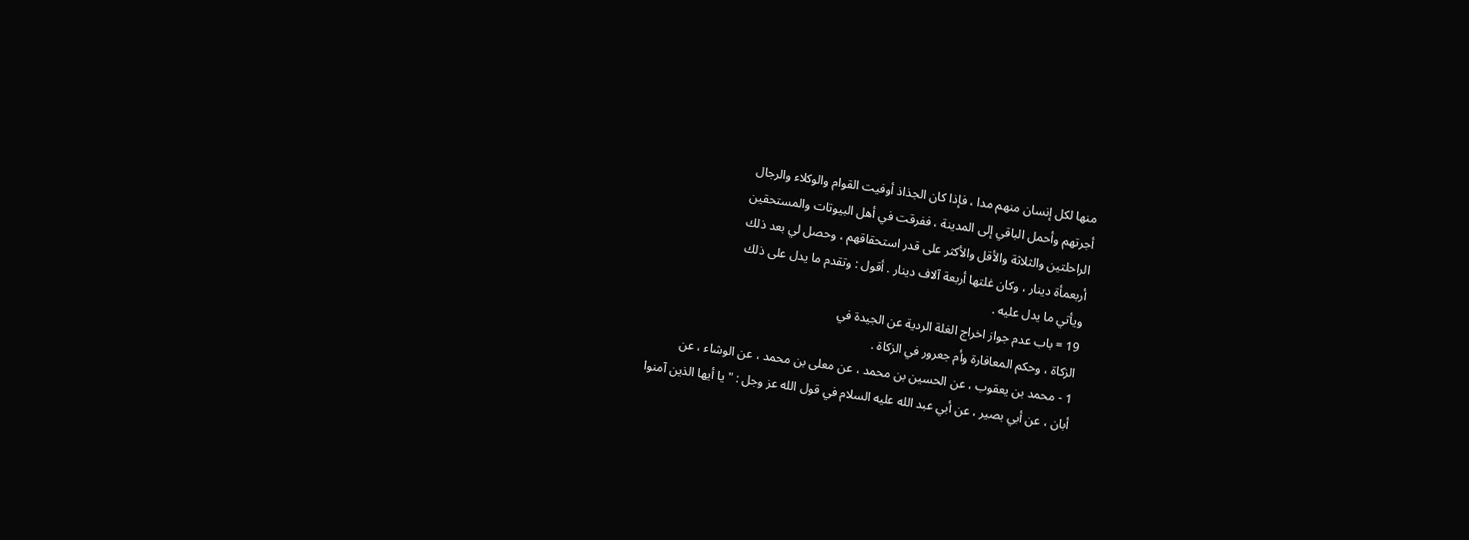منها لكل إنسان منهم مدا ، فإذا كان الجذاذ أوفيت القوام والوكلاء والرجال
أجرتهم وأحمل الباقي إلى المدينة ، ففرقت في أهل البيوتات والمستحقين
الراحلتين والثلاثة والأقل والأكثر على قدر استحقاقهم ، وحصل لي بعد ذلك
أربعمأة دينار ، وكان غلتها أربعة آلاف دينار . أقول : وتقدم ما يدل على ذلك
ويأتي ما يدل عليه .
19 = باب عدم جواز اخراج الغلة الردية عن الجيدة في
الزكاة ، وحكم المعافارة وأم جعرور في الزكاة .
1 - محمد بن يعقوب ، عن الحسين بن محمد ، عن معلى بن محمد ، عن الوشاء ، عن
أبان ، عن أبي بصير ، عن أبي عبد الله عليه السلام في قول الله عز وجل : " يا أيها الذين آمنوا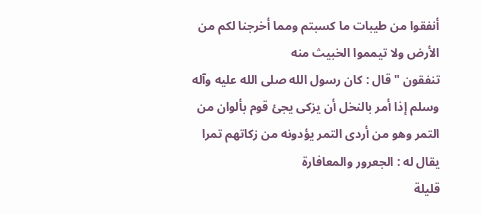أنفقوا من طيبات ما كسبتم ومما أخرجنا لكم من الأرض ولا تيمموا الخبيث منه
تنفقون " قال : كان رسول الله صلى الله عليه وآله وسلم إذا أمر بالنخل أن يزكى يجئ قوم بألوان من
التمر وهو من أردى التمر يؤدونه من زكاتهم تمرا يقال له : الجعرور والمعافارة
قليلة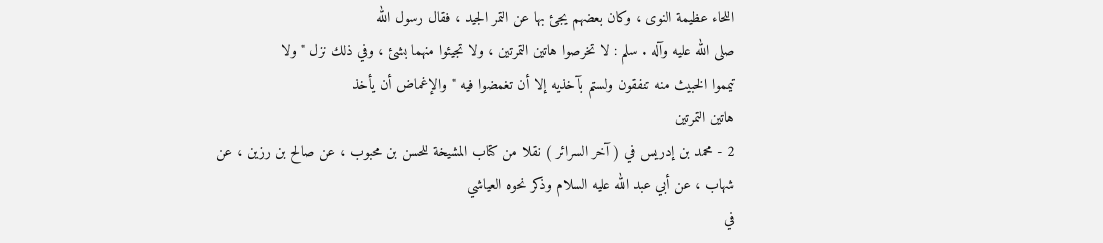اللحاء عظيمة النوى ، وكان بعضهم يجئ بها عن التمر الجيد ، فقال رسول الله
صلى الله عليه وآله . سلم : لا تخرصوا هاتين التمرتين ، ولا تجيئوا منهما بشئ ، وفي ذلك نزل " ولا
تيمموا الخبيث منه تنفقون ولستم بآخذيه إلا أن تغمضوا فيه " والإغماض أن يأخذ
هاتين التمرتين
2 - محمد بن إدريس في ( آخر السرائر ) نقلا من كتاب المشيخة للحسن بن محبوب ، عن صالح بن رزين ، عن شهاب ، عن أبي عبد الله عليه السلام وذكر نحوه العياشي
في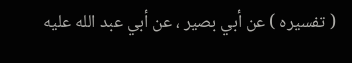( تفسيره ) عن أبي بصير ، عن أبي عبد الله عليه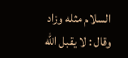السلام مثله وزاد وقال : لا يقبل الله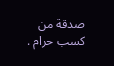صدقة من
كسب حرام .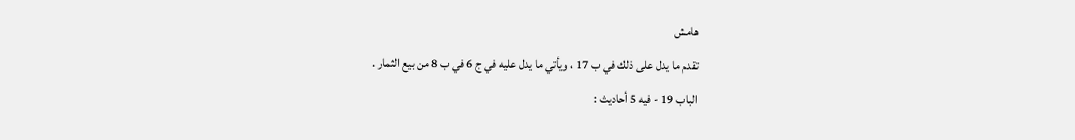هامش
تقدم ما يدل على ذلك في ب 17 ، ويأتي ما يدل عليه في ج 6 في ب 8 من بيع الثمار .
الباب 19 - فيه 5 أحاديث :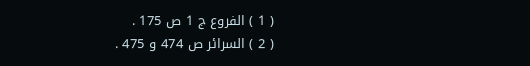( 1 ) الفروع ج 1 ص 175 .
( 2 ) السرائر ص 474 و 475 .